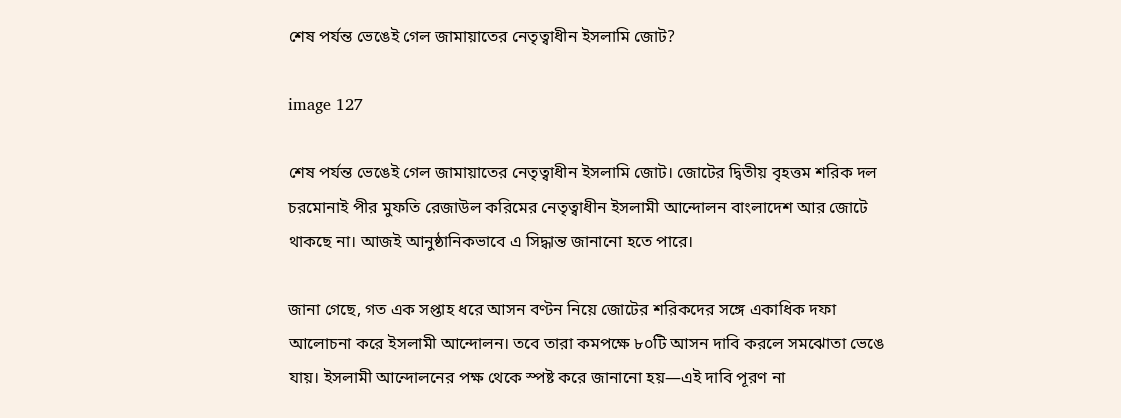শেষ পর্যন্ত ভেঙেই গেল জামায়াতের নেতৃত্বাধীন ইসলামি জোট?

image 127

শেষ পর্যন্ত ভেঙেই গেল জামায়াতের নেতৃত্বাধীন ইসলামি জোট। জোটের দ্বিতীয় বৃহত্তম শরিক দল চরমোনাই পীর মুফতি রেজাউল করিমের নেতৃত্বাধীন ইসলামী আন্দোলন বাংলাদেশ আর জোটে থাকছে না। আজই আনুষ্ঠানিকভাবে এ সিদ্ধান্ত জানানো হতে পারে।

জানা গেছে, গত এক সপ্তাহ ধরে আসন বণ্টন নিয়ে জোটের শরিকদের সঙ্গে একাধিক দফা আলোচনা করে ইসলামী আন্দোলন। তবে তারা কমপক্ষে ৮০টি আসন দাবি করলে সমঝোতা ভেঙে যায়। ইসলামী আন্দোলনের পক্ষ থেকে স্পষ্ট করে জানানো হয়—এই দাবি পূরণ না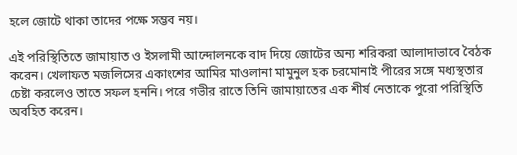হলে জোটে থাকা তাদের পক্ষে সম্ভব নয়।

এই পরিস্থিতিতে জামায়াত ও ইসলামী আন্দোলনকে বাদ দিয়ে জোটের অন্য শরিকরা আলাদাভাবে বৈঠক করেন। খেলাফত মজলিসের একাংশের আমির মাওলানা মামুনুল হক চরমোনাই পীরের সঙ্গে মধ্যস্থতার চেষ্টা করলেও তাতে সফল হননি। পরে গভীর রাতে তিনি জামায়াতের এক শীর্ষ নেতাকে পুরো পরিস্থিতি অবহিত করেন।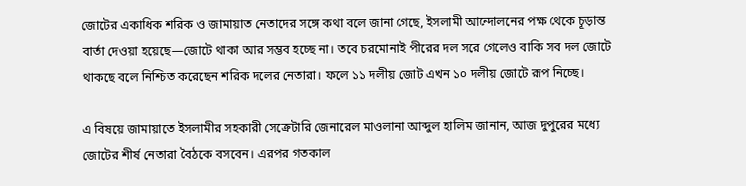জোটের একাধিক শরিক ও জামায়াত নেতাদের সঙ্গে কথা বলে জানা গেছে, ইসলামী আন্দোলনের পক্ষ থেকে চূড়ান্ত বার্তা দেওয়া হয়েছে—জোটে থাকা আর সম্ভব হচ্ছে না। তবে চরমোনাই পীরের দল সরে গেলেও বাকি সব দল জোটে থাকছে বলে নিশ্চিত করেছেন শরিক দলের নেতারা। ফলে ১১ দলীয় জোট এখন ১০ দলীয় জোটে রূপ নিচ্ছে।

এ বিষয়ে জামায়াতে ইসলামীর সহকারী সেক্রেটারি জেনারেল মাওলানা আব্দুল হালিম জানান, আজ দুপুরের মধ্যে জোটের শীর্ষ নেতারা বৈঠকে বসবেন। এরপর গতকাল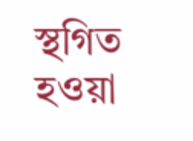স্থগিত হওয়া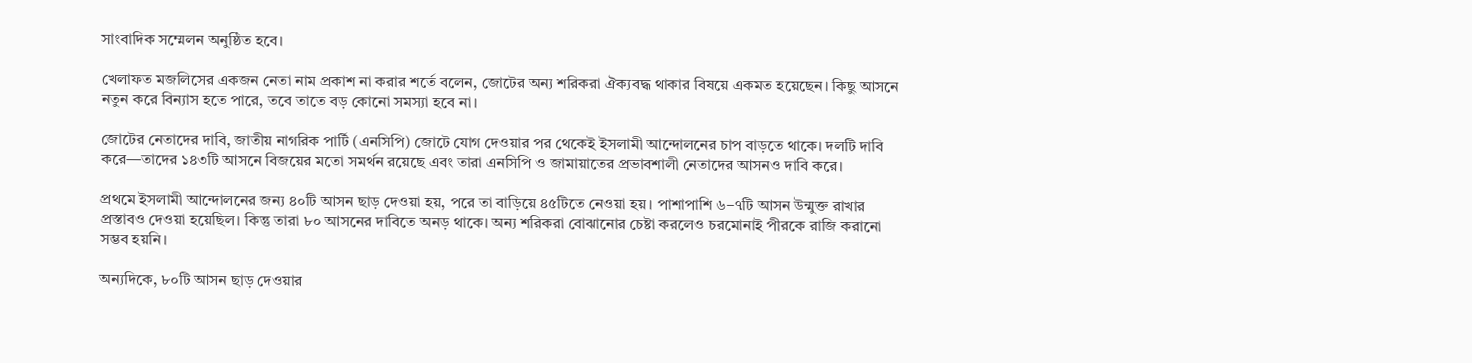সাংবাদিক সম্মেলন অনুষ্ঠিত হবে।

খেলাফত মজলিসের একজন নেতা নাম প্রকাশ না করার শর্তে বলেন, জোটের অন্য শরিকরা ঐক্যবদ্ধ থাকার বিষয়ে একমত হয়েছেন। কিছু আসনে নতুন করে বিন্যাস হতে পারে, তবে তাতে বড় কোনো সমস্যা হবে না।

জোটের নেতাদের দাবি, জাতীয় নাগরিক পার্টি (এনসিপি) জোটে যোগ দেওয়ার পর থেকেই ইসলামী আন্দোলনের চাপ বাড়তে থাকে। দলটি দাবি করে—তাদের ১৪৩টি আসনে বিজয়ের মতো সমর্থন রয়েছে এবং তারা এনসিপি ও জামায়াতের প্রভাবশালী নেতাদের আসনও দাবি করে।

প্রথমে ইসলামী আন্দোলনের জন্য ৪০টি আসন ছাড় দেওয়া হয়, পরে তা বাড়িয়ে ৪৫টিতে নেওয়া হয়। পাশাপাশি ৬–৭টি আসন উন্মুক্ত রাখার প্রস্তাবও দেওয়া হয়েছিল। কিন্তু তারা ৮০ আসনের দাবিতে অনড় থাকে। অন্য শরিকরা বোঝানোর চেষ্টা করলেও চরমোনাই পীরকে রাজি করানো সম্ভব হয়নি।

অন্যদিকে, ৮০টি আসন ছাড় দেওয়ার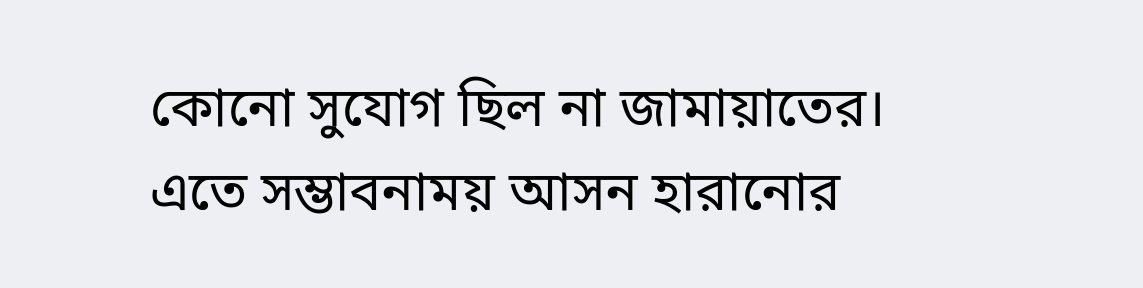কোনো সুযোগ ছিল না জামায়াতের। এতে সম্ভাবনাময় আসন হারানোর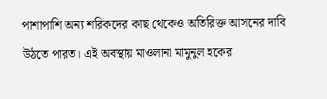পাশাপাশি অন্য শরিকদের কাছ থেকেও অতিরিক্ত আসনের দাবি উঠতে পারত। এই অবস্থায় মাওলানা মামুনুল হকের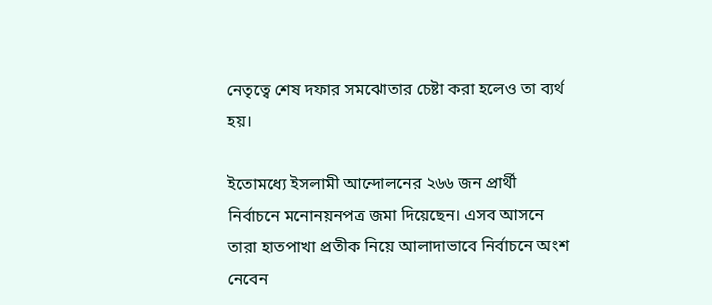নেতৃত্বে শেষ দফার সমঝোতার চেষ্টা করা হলেও তা ব্যর্থ হয়।

ইতোমধ্যে ইসলামী আন্দোলনের ২৬৬ জন প্রার্থী নির্বাচনে মনোনয়নপত্র জমা দিয়েছেন। এসব আসনে তারা হাতপাখা প্রতীক নিয়ে আলাদাভাবে নির্বাচনে অংশ নেবেন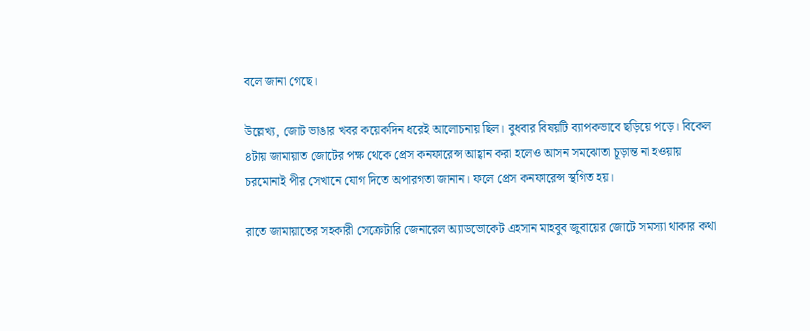বলে জানা গেছে।

উল্লেখ্য, জোট ভাঙার খবর কয়েকদিন ধরেই আলোচনায় ছিল। বুধবার বিষয়টি ব্যাপকভাবে ছড়িয়ে পড়ে। বিকেল ৪টায় জামায়াত জোটের পক্ষ থেকে প্রেস কনফারেন্স আহ্বান করা হলেও আসন সমঝোতা চূড়ান্ত না হওয়ায় চরমোনাই পীর সেখানে যোগ দিতে অপারগতা জানান। ফলে প্রেস কনফারেন্স স্থগিত হয়।

রাতে জামায়াতের সহকারী সেক্রেটারি জেনারেল অ্যাডভোকেট এহসান মাহবুব জুবায়ের জোটে সমস্যা থাকার কথা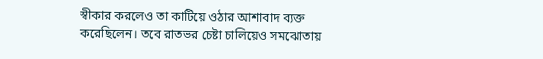স্বীকার করলেও তা কাটিয়ে ওঠার আশাবাদ ব্যক্ত করেছিলেন। তবে রাতভর চেষ্টা চালিয়েও সমঝোতায়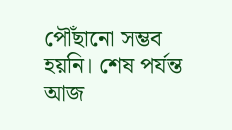পৌঁছানো সম্ভব হয়নি। শেষ পর্যন্ত আজ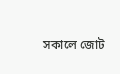সকালে জোট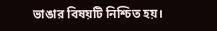ভাঙার বিষয়টি নিশ্চিত হয়।